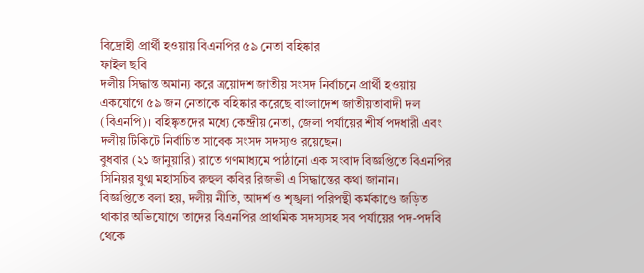বিদ্রোহী প্রার্থী হওয়ায় বিএনপির ৫৯ নেতা বহিষ্কার
ফাইল ছবি
দলীয় সিদ্ধান্ত অমান্য করে ত্রয়োদশ জাতীয় সংসদ নির্বাচনে প্রার্থী হওয়ায় একযোগে ৫৯ জন নেতাকে বহিষ্কার করেছে বাংলাদেশ জাতীয়তাবাদী দল (বিএনপি)। বহিষ্কৃতদের মধ্যে কেন্দ্রীয় নেতা, জেলা পর্যায়ের শীর্ষ পদধারী এবং দলীয় টিকিটে নির্বাচিত সাবেক সংসদ সদস্যও রয়েছেন।
বুধবার (২১ জানুয়ারি) রাতে গণমাধ্যমে পাঠানো এক সংবাদ বিজ্ঞপ্তিতে বিএনপির সিনিয়র যুগ্ম মহাসচিব রুহুল কবির রিজভী এ সিদ্ধান্তের কথা জানান।
বিজ্ঞপ্তিতে বলা হয়, দলীয় নীতি, আদর্শ ও শৃঙ্খলা পরিপন্থী কর্মকাণ্ডে জড়িত থাকার অভিযোগে তাদের বিএনপির প্রাথমিক সদস্যসহ সব পর্যায়ের পদ-পদবি থেকে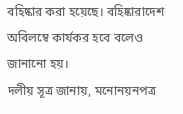বহিষ্কার করা হয়েছে। বহিষ্কারাদেশ অবিলম্বে কার্যকর হবে বলেও জানানো হয়।
দলীয় সূত্র জানায়, মনোনয়নপত্র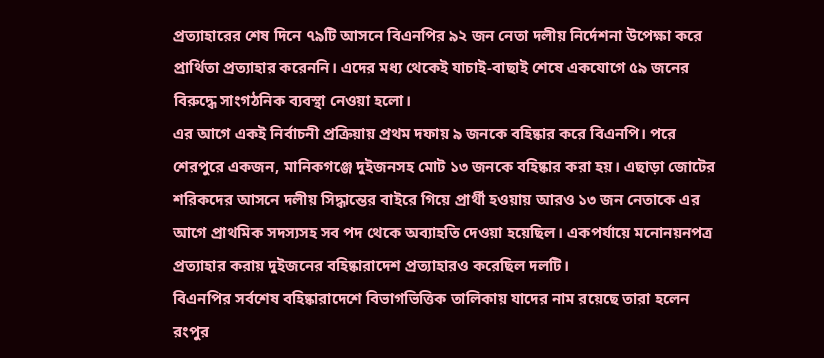প্রত্যাহারের শেষ দিনে ৭৯টি আসনে বিএনপির ৯২ জন নেতা দলীয় নির্দেশনা উপেক্ষা করে প্রার্থিতা প্রত্যাহার করেননি। এদের মধ্য থেকেই যাচাই-বাছাই শেষে একযোগে ৫৯ জনের বিরুদ্ধে সাংগঠনিক ব্যবস্থা নেওয়া হলো।
এর আগে একই নির্বাচনী প্রক্রিয়ায় প্রথম দফায় ৯ জনকে বহিষ্কার করে বিএনপি। পরে শেরপুরে একজন, মানিকগঞ্জে দুইজনসহ মোট ১৩ জনকে বহিষ্কার করা হয়। এছাড়া জোটের শরিকদের আসনে দলীয় সিদ্ধান্তের বাইরে গিয়ে প্রার্থী হওয়ায় আরও ১৩ জন নেতাকে এর আগে প্রাথমিক সদস্যসহ সব পদ থেকে অব্যাহতি দেওয়া হয়েছিল। একপর্যায়ে মনোনয়নপত্র প্রত্যাহার করায় দুইজনের বহিষ্কারাদেশ প্রত্যাহারও করেছিল দলটি।
বিএনপির সর্বশেষ বহিষ্কারাদেশে বিভাগভিত্তিক তালিকায় যাদের নাম রয়েছে তারা হলেন
রংপুর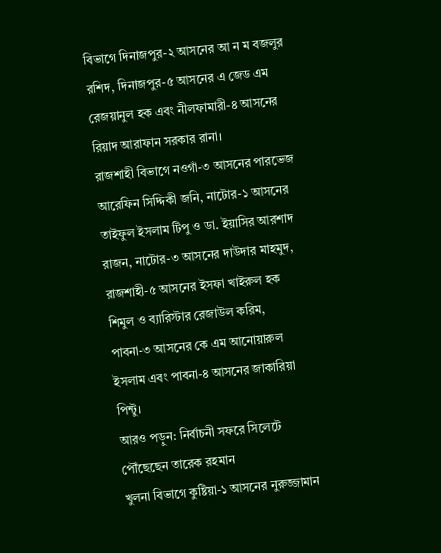বিভাগে দিনাজপুর-২ আসনের আ ন ম বজলুর রশিদ, দিনাজপুর-৫ আসনের এ জেড এম রেজয়ানুল হক এবং নীলফামারী-৪ আসনের রিয়াদ আরাফান সরকার রানা।
রাজশাহী বিভাগে নওগাঁ-৩ আসনের পারভেজ আরেফিন সিদ্দিকী জনি, নাটোর-১ আসনের তাইফুল ইসলাম টিপু ও ডা. ইয়াসির আরশাদ রাজন, নাটোর-৩ আসনের দাউদার মাহমুদ, রাজশাহী-৫ আসনের ইসফা খাইরুল হক শিমুল ও ব্যারিস্টার রেজাউল করিম, পাবনা-৩ আসনের কে এম আনোয়ারুল ইসলাম এবং পাবনা-৪ আসনের জাকারিয়া পিন্টু।
আরও পড়ুন: নির্বাচনী সফরে সিলেটে পৌঁছেছেন তারেক রহমান
খুলনা বিভাগে কুষ্টিয়া-১ আসনের নুরুজ্জামান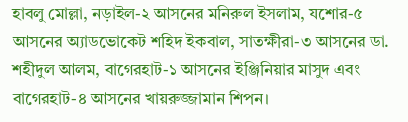হাবলু মোল্লা, নড়াইল-২ আসনের মনিরুল ইসলাম, যশোর-৫ আসনের অ্যাডভোকেট শহিদ ইকবাল, সাতক্ষীরা-৩ আসনের ডা. শহীদুল আলম, বাগেরহাট-১ আসনের ইঞ্জিনিয়ার মাসুদ এবং বাগেরহাট-৪ আসনের খায়রুজ্জামান শিপন।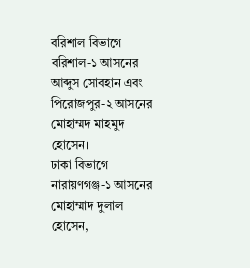বরিশাল বিভাগে বরিশাল-১ আসনের আব্দুস সোবহান এবং পিরোজপুর-২ আসনের মোহাম্মদ মাহমুদ হোসেন।
ঢাকা বিভাগে নারায়ণগঞ্জ-১ আসনের মোহাম্মাদ দুলাল হোসেন,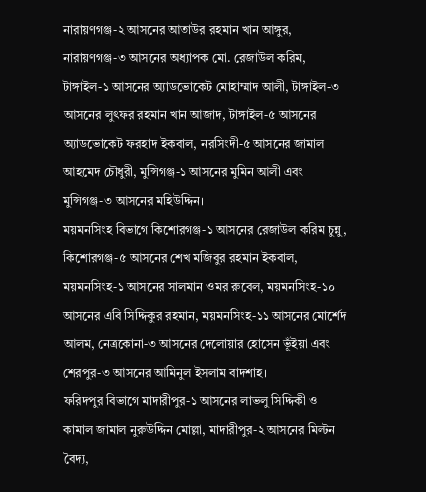নারায়ণগঞ্জ-২ আসনের আতাউর রহমান খান আঙ্গুর, নারায়ণগঞ্জ-৩ আসনের অধ্যাপক মো. রেজাউল করিম, টাঙ্গাইল-১ আসনের অ্যাডভোকেট মোহাম্মাদ আলী, টাঙ্গাইল-৩ আসনের লুৎফর রহমান খান আজাদ, টাঙ্গাইল-৫ আসনের অ্যাডভোকেট ফরহাদ ইকবাল, নরসিংদী-৫ আসনের জামাল আহমেদ চৌধুরী, মুন্সিগঞ্জ-১ আসনের মুমিন আলী এবং মুন্সিগঞ্জ-৩ আসনের মহিউদ্দিন।
ময়মনসিংহ বিভাগে কিশোরগঞ্জ-১ আসনের রেজাউল করিম চুন্নু, কিশোরগঞ্জ-৫ আসনের শেখ মজিবুর রহমান ইকবাল, ময়মনসিংহ-১ আসনের সালমান ওমর রুবেল, ময়মনসিংহ-১০ আসনের এবি সিদ্দিকুর রহমান, ময়মনসিংহ-১১ আসনের মোর্শেদ আলম, নেত্রকোনা-৩ আসনের দেলোয়ার হোসেন ভূঁইয়া এবং শেরপুর-৩ আসনের আমিনুল ইসলাম বাদশাহ।
ফরিদপুর বিভাগে মাদারীপুর-১ আসনের লাভলু সিদ্দিকী ও কামাল জামাল নুরুউদ্দিন মোল্লা, মাদারীপুর-২ আসনের মিল্টন বৈদ্য,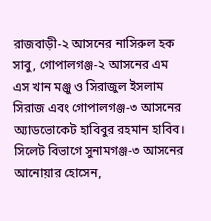রাজবাড়ী-২ আসনের নাসিরুল হক সাবু, গোপালগঞ্জ-২ আসনের এম এস খান মঞ্জু ও সিরাজুল ইসলাম সিরাজ এবং গোপালগঞ্জ-৩ আসনের অ্যাডভোকেট হাবিবুর রহমান হাবিব।
সিলেট বিভাগে সুনামগঞ্জ-৩ আসনের আনোয়ার হোসেন,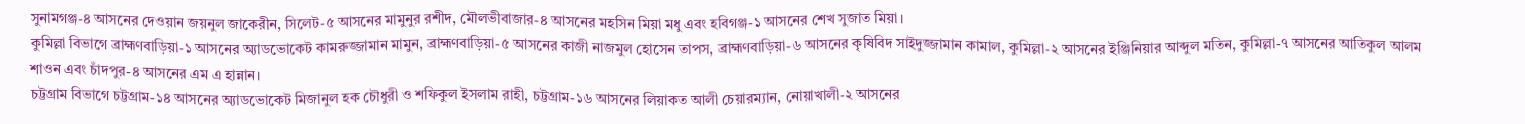সুনামগঞ্জ-৪ আসনের দেওয়ান জয়নুল জাকেরীন, সিলেট-৫ আসনের মামুনুর রশীদ, মৌলভীবাজার-৪ আসনের মহসিন মিয়া মধু এবং হবিগঞ্জ-১ আসনের শেখ সুজাত মিয়া।
কুমিল্লা বিভাগে ব্রাহ্মণবাড়িয়া-১ আসনের অ্যাডভোকেট কামরুজ্জামান মামুন, ব্রাহ্মণবাড়িয়া-৫ আসনের কাজী নাজমুল হোসেন তাপস, ব্রাহ্মণবাড়িয়া-৬ আসনের কৃষিবিদ সাইদুজ্জামান কামাল, কুমিল্লা-২ আসনের ইঞ্জিনিয়ার আব্দুল মতিন, কুমিল্লা-৭ আসনের আতিকুল আলম শাওন এবং চাঁদপুর-৪ আসনের এম এ হান্নান।
চট্টগ্রাম বিভাগে চট্টগ্রাম-১৪ আসনের অ্যাডভোকেট মিজানুল হক চৌধুরী ও শফিকুল ইসলাম রাহী, চট্টগ্রাম-১৬ আসনের লিয়াকত আলী চেয়ারম্যান, নোয়াখালী-২ আসনের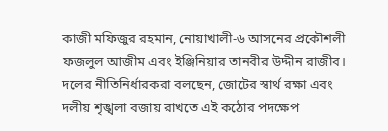কাজী মফিজুর রহমান, নোয়াখালী-৬ আসনের প্রকৌশলী ফজলুল আজীম এবং ইঞ্জিনিয়ার তানবীর উদ্দীন রাজীব।
দলের নীতিনির্ধারকরা বলছেন, জোটের স্বার্থ রক্ষা এবং দলীয় শৃঙ্খলা বজায় রাখতে এই কঠোর পদক্ষেপ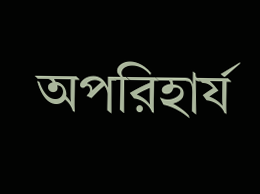অপরিহার্য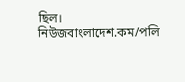ছিল।
নিউজবাংলাদেশ.কম/পলি